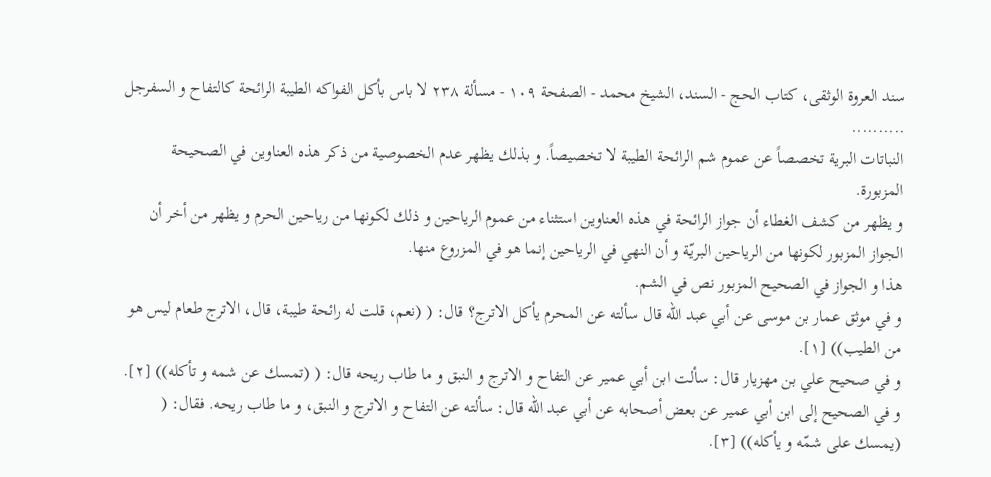سند العروة الوثقى، كتاب الحج - السند، الشيخ محمد - الصفحة ١٠٩ - مسألة ٢٣٨ لا باس بأكل الفواكه الطيبة الرائحة كالتفاح و السفرجل
..........
النباتات البرية تخصصاً عن عموم شم الرائحة الطيبة لا تخصيصاً. و بذلك يظهر عدم الخصوصية من ذكر هذه العناوين في الصحيحة المزبورة.
و يظهر من كشف الغطاء أن جواز الرائحة في هذه العناوين استثناء من عموم الرياحين و ذلك لكونها من رياحين الحرم و يظهر من أخر أن الجواز المزبور لكونها من الرياحين البريّة و أن النهي في الرياحين إنما هو في المزروع منها.
هذا و الجواز في الصحيح المزبور نص في الشم.
و في موثق عمار بن موسى عن أبي عبد الله قال سألته عن المحرم يأكل الاترج؟ قال: ( (نعم، قلت له رائحة طيبة، قال، الاترج طعام ليس هو من الطيب)) [١].
و في صحيح علي بن مهزيار قال: سألت ابن أبي عمير عن التفاح و الاترج و النبق و ما طاب ريحه قال: ( (تمسك عن شمه و تأكله)) [٢].
و في الصحيح إلى ابن أبي عمير عن بعض أصحابه عن أبي عبد الله قال: سألته عن التفاح و الاترج و النبق، و ما طاب ريحه. فقال: ( (يمسك على شمّه و يأكله)) [٣].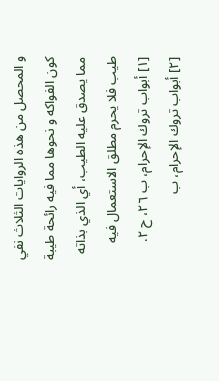و المحصل من هذه الروايات الثلاث نفي كون الفواكه و نحوها مما فيه رائحة طيبة مما يصدق عليه الطيب، أي الذي بذاته طيب فلا يحرم مطلق الاستعمال فيه
[١] أبواب تروك الإحرام، ب ٢٦، ح ٢.
[٢] أبواب تروك الإحرام، ب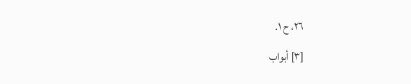٢٦، ح ١.
[٣] أبواب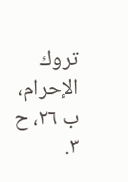تروك الإحرام، ب ٢٦، ح ٣.